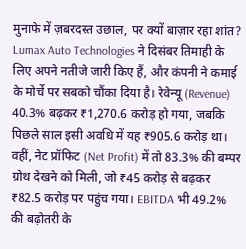मुनाफे में ज़बरदस्त उछाल, पर क्यों बाज़ार रहा शांत?
Lumax Auto Technologies ने दिसंबर तिमाही के लिए अपने नतीजे जारी किए हैं, और कंपनी ने कमाई के मोर्चे पर सबको चौंका दिया है। रेवेन्यू (Revenue) 40.3% बढ़कर ₹1,270.6 करोड़ हो गया, जबकि पिछले साल इसी अवधि में यह ₹905.6 करोड़ था। वहीं, नेट प्रॉफिट (Net Profit) में तो 83.3% की बम्पर ग्रोथ देखने को मिली, जो ₹45 करोड़ से बढ़कर ₹82.5 करोड़ पर पहुंच गया। EBITDA भी 49.2% की बढ़ोतरी के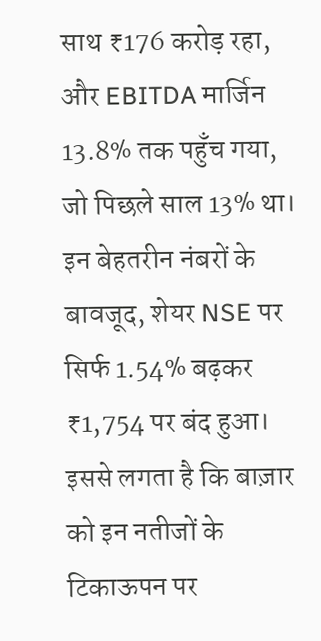साथ ₹176 करोड़ रहा, और EBITDA मार्जिन 13.8% तक पहुँच गया, जो पिछले साल 13% था। इन बेहतरीन नंबरों के बावजूद, शेयर NSE पर सिर्फ 1.54% बढ़कर ₹1,754 पर बंद हुआ। इससे लगता है कि बाज़ार को इन नतीजों के टिकाऊपन पर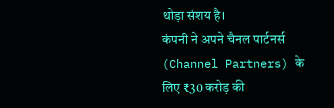थोड़ा संशय है।
कंपनी ने अपने चैनल पार्टनर्स (Channel Partners) के लिए ₹30 करोड़ की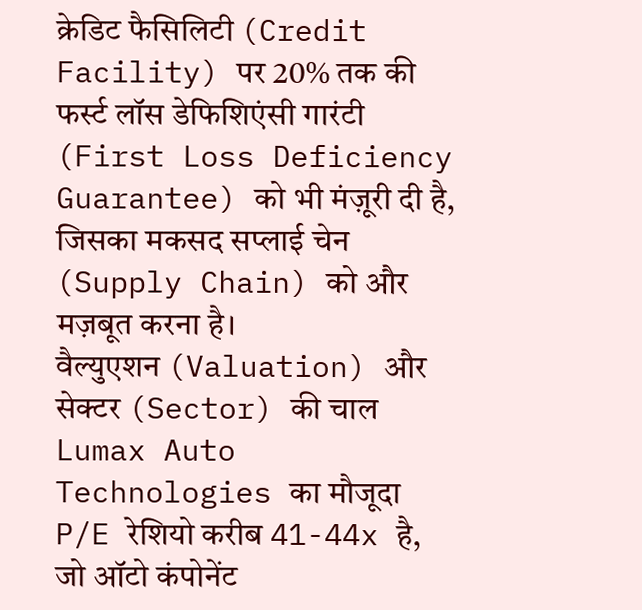क्रेडिट फैसिलिटी (Credit Facility) पर 20% तक की फर्स्ट लॉस डेफिशिएंसी गारंटी (First Loss Deficiency Guarantee) को भी मंज़ूरी दी है, जिसका मकसद सप्लाई चेन (Supply Chain) को और मज़बूत करना है।
वैल्युएशन (Valuation) और सेक्टर (Sector) की चाल
Lumax Auto Technologies का मौजूदा P/E रेशियो करीब 41-44x है, जो ऑटो कंपोनेंट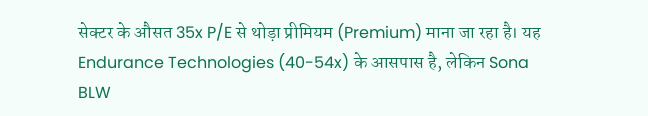सेक्टर के औसत 35x P/E से थोड़ा प्रीमियम (Premium) माना जा रहा है। यह Endurance Technologies (40-54x) के आसपास है, लेकिन Sona BLW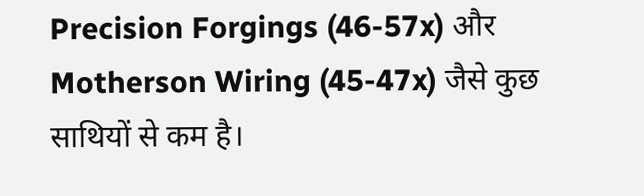Precision Forgings (46-57x) और Motherson Wiring (45-47x) जैसे कुछ साथियों से कम है।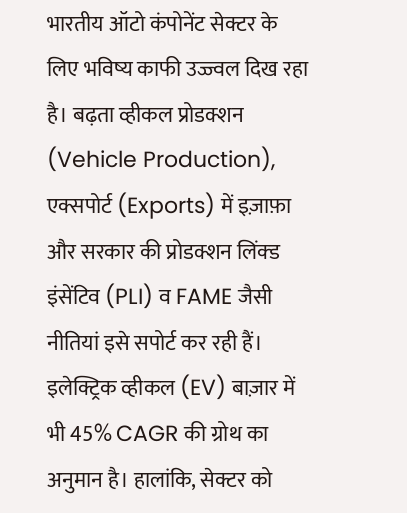भारतीय ऑटो कंपोनेंट सेक्टर के लिए भविष्य काफी उज्ज्वल दिख रहा है। बढ़ता व्हीकल प्रोडक्शन (Vehicle Production), एक्सपोर्ट (Exports) में इज़ाफ़ा और सरकार की प्रोडक्शन लिंक्ड इंसेंटिव (PLI) व FAME जैसी नीतियां इसे सपोर्ट कर रही हैं। इलेक्ट्रिक व्हीकल (EV) बाज़ार में भी 45% CAGR की ग्रोथ का अनुमान है। हालांकि, सेक्टर को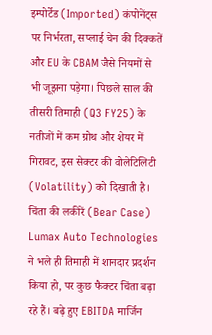इम्पोर्टेड (Imported) कंपोनेंट्स पर निर्भरता, सप्लाई चेन की दिक्कतें और EU के CBAM जैसे नियमों से भी जूझना पड़ेगा। पिछले साल की तीसरी तिमाही (Q3 FY25) के नतीजों में कम ग्रोथ और शेयर में गिरावट, इस सेक्टर की वोलेटिलिटी (Volatility) को दिखाती है।
चिंता की लकीरें (Bear Case)
Lumax Auto Technologies ने भले ही तिमाही में शानदार प्रदर्शन किया हो, पर कुछ फैक्टर चिंता बढ़ा रहे हैं। बढ़े हुए EBITDA मार्जिन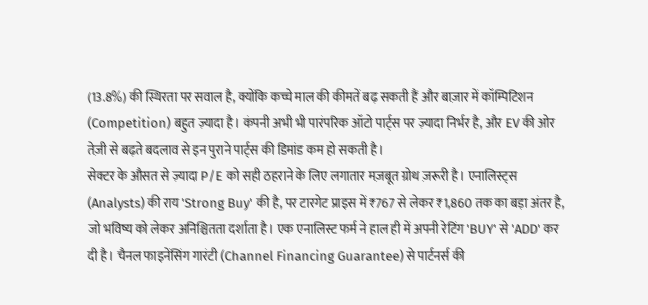(13.8%) की स्थिरता पर सवाल है, क्योंकि कच्चे माल की कीमतें बढ़ सकती हैं और बाज़ार में कॉम्पिटिशन (Competition) बहुत ज़्यादा है। कंपनी अभी भी पारंपरिक ऑटो पार्ट्स पर ज़्यादा निर्भर है, और EV की ओर तेज़ी से बढ़ते बदलाव से इन पुराने पार्ट्स की डिमांड कम हो सकती है।
सेक्टर के औसत से ज़्यादा P/E को सही ठहराने के लिए लगातार मज़बूत ग्रोथ ज़रूरी है। एनालिस्ट्स (Analysts) की राय 'Strong Buy' की है, पर टारगेट प्राइस में ₹767 से लेकर ₹1,860 तक का बड़ा अंतर है, जो भविष्य को लेकर अनिश्चितता दर्शाता है। एक एनालिस्ट फर्म ने हाल ही में अपनी रेटिंग 'BUY' से 'ADD' कर दी है। चैनल फाइनेंसिंग गारंटी (Channel Financing Guarantee) से पार्टनर्स की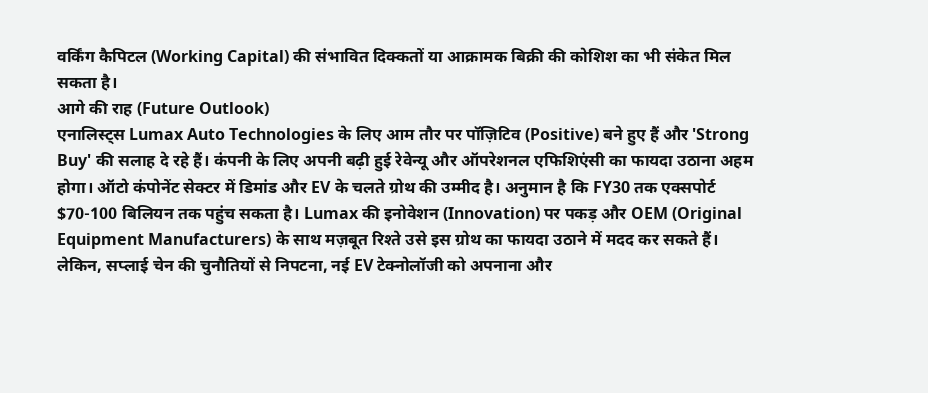वर्किंग कैपिटल (Working Capital) की संभावित दिक्कतों या आक्रामक बिक्री की कोशिश का भी संकेत मिल सकता है।
आगे की राह (Future Outlook)
एनालिस्ट्स Lumax Auto Technologies के लिए आम तौर पर पॉज़िटिव (Positive) बने हुए हैं और 'Strong Buy' की सलाह दे रहे हैं। कंपनी के लिए अपनी बढ़ी हुई रेवेन्यू और ऑपरेशनल एफिशिएंसी का फायदा उठाना अहम होगा। ऑटो कंपोनेंट सेक्टर में डिमांड और EV के चलते ग्रोथ की उम्मीद है। अनुमान है कि FY30 तक एक्सपोर्ट $70-100 बिलियन तक पहुंच सकता है। Lumax की इनोवेशन (Innovation) पर पकड़ और OEM (Original Equipment Manufacturers) के साथ मज़बूत रिश्ते उसे इस ग्रोथ का फायदा उठाने में मदद कर सकते हैं। लेकिन, सप्लाई चेन की चुनौतियों से निपटना, नई EV टेक्नोलॉजी को अपनाना और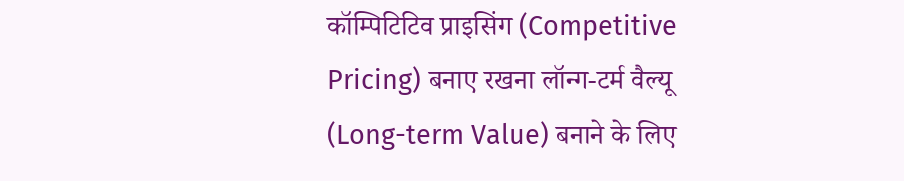कॉम्पिटिटिव प्राइसिंग (Competitive Pricing) बनाए रखना लॉन्ग-टर्म वैल्यू (Long-term Value) बनाने के लिए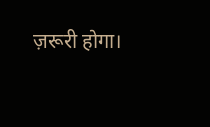ज़रूरी होगा।